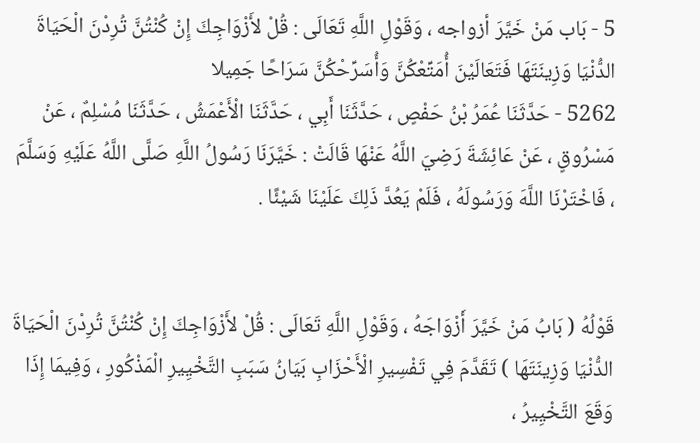5 - بَاب مَنْ خَيَّرَ أزواجه ، وَقَوْلِ اللَّهِ تَعَالَى : قُلْ لأَزْوَاجِكَ إِنْ كُنْتُنَّ تُرِدْنَ الْحَيَاةَ الدُّنْيَا وَزِينَتَهَا فَتَعَالَيْنَ أُمَتِّعْكُنَّ وَأُسَرِّحْكُنَّ سَرَاحًا جَمِيلا
5262 - حَدَّثَنَا عُمَرُ بْنُ حَفْصٍ ، حَدَّثَنَا أَبِي ، حَدَّثَنَا الْأَعْمَشُ ، حَدَّثَنَا مُسْلِمٌ ، عَنْ مَسْرُوقٍ ، عَنْ عَائِشَةَ رَضِيَ اللَّهُ عَنْهَا قَالَتْ : خَيَّرَنَا رَسُولُ اللَّهِ صَلَّى اللَّهُ عَلَيْهِ وَسَلَّمَ ، فَاخْتَرْنَا اللَّهَ وَرَسُولَهُ ، فَلَمْ يَعُدَّ ذَلِكَ عَلَيْنَا شَيْئًا .


قَوْلُهُ ( بَابُ مَنْ خَيَّرَ أَزْوَاجَهُ ، وَقَوْلِ اللَّهِ تَعَالَى : قُلْ لأَزْوَاجِكَ إِنْ كُنْتُنَّ تُرِدْنَ الْحَيَاةَ الدُّنْيَا وَزِينَتَهَا ) تَقَدَّمَ فِي تَفْسِيرِ الْأَحْزَابِ بَيَانُ سَبَبِ التَّخْيِيرِ الْمَذْكُورِ ، وَفِيمَا إِذَا وَقَعَ التَّخْيِيرُ ،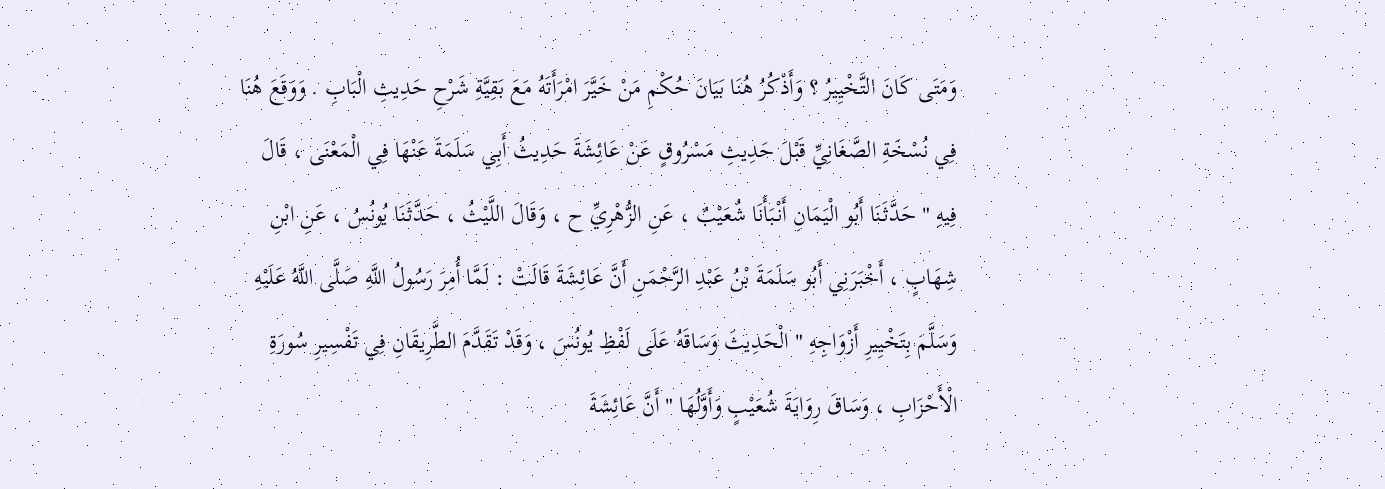وَمَتَى كَانَ التَّخْيِيرُ ؟ وَأَذْكُرُ هُنَا بَيَانَ حُكْمِ مَنْ خَيَّرَ امْرَأَتَهُ مَعَ بَقِيَّةِ شَرْحِ حَدِيثِ الْبَابِ . وَوَقَعَ هُنَا فِي نُسْخَةِ الصَّغَانِيِّ قَبْلَ حَدِيثِ مَسْرُوقٍ عَنْ عَائِشَةَ حَدِيثُ أَبِي سَلَمَةَ عَنْهَا فِي الْمَعْنَى ، قَالَ فِيهِ " حَدَّثَنَا أَبُو الْيَمَانِ أَنْبَأَنَا شُعَيْبٌ ، عَنِ الزُّهْرِيِّ ح ، وَقَالَ اللَّيْثُ ، حَدَّثَنَا يُونُسُ ، عَنِ ابْنِ شِهَابٍ ، أَخْبَرَنِي أَبُو سَلَمَةَ بْنُ عَبْدِ الرَّحْمَنِ أَنَّ عَائِشَةَ قَالَتْ : لَمَّا أُمِرَ رَسُولُ اللَّهِ صَلَّى اللَّهُ عَلَيْهِ وَسَلَّمَ بِتَخْيِيرِ أَزْوَاجِهِ " الْحَدِيثَ وَسَاقَهُ عَلَى لَفْظِ يُونُسَ ، وَقَدْ تَقَدَّمَ الطَّرِيقَانِ فِي تَفْسِيرِ سُورَةِ الْأَحْزَابِ ، وَسَاقَ رِوَايَةَ شُعَيْبٍ وَأَوَّلُهَا " أَنَّ عَائِشَةَ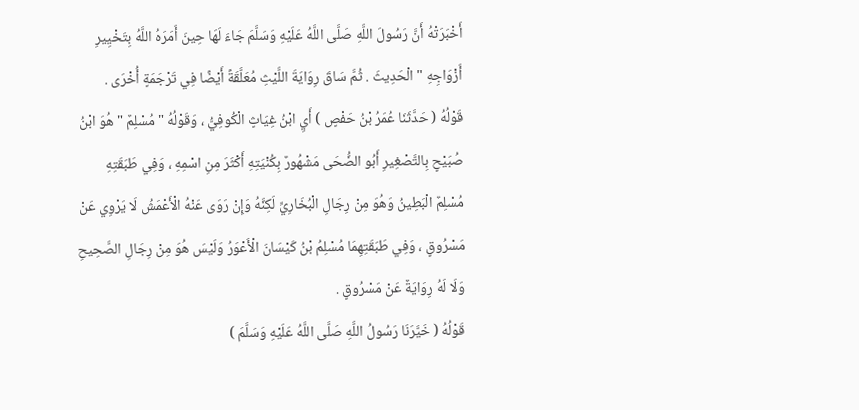أَخْبَرَتْهُ أَنَّ رَسُولَ اللَّهِ صَلَّى اللَّهُ عَلَيْهِ وَسَلَّمَ جَاءَ لَهَا حِينَ أَمَرَهُ اللَّهُ بِتَخْيِيرِ أَزْوَاجِهِ " الْحَدِيثَ . ثُمَّ سَاقَ رِوَايَةَ اللَّيْثِ مُعَلَّقَةً أَيْضًا فِي تَرْجَمَةٍ أُخْرَى .
قَوْلُهُ ( حَدَّثَنَا عُمَرُ بْنُ حَفْصٍ ) أَيِ ابْنُ غِيَاثٍ الْكُوفِيُّ ، وَقَوْلُهُ " مُسْلِمٌ " هُوَ ابْنُ صُبَيْحٍ بِالتَّصْغِيرِ أَبُو الضُّحَى مَشْهُورٌ بِكُنْيَتِهِ أَكْثَرَ مِنِ اسْمِهِ ، وَفِي طَبَقَتِهِ مُسْلِمٌ الْبَطِينُ وَهُوَ مِنْ رِجَالِ الْبُخَارِيِّ لَكِنَّهُ وَإِنْ رَوَى عَنْهُ الْأَعْمَشُ لَا يَرْوِي عَنْ مَسْرُوقٍ ، وَفِي طَبَقَتِهِمَا مُسْلِمُ بْنُ كَيْسَانَ الْأَعْوَرُ وَلَيْسَ هُوَ مِنْ رِجَالِ الصَّحِيحِ وَلَا لَهُ رِوَايَةٌ عَنْ مَسْرُوقٍ .
قَوْلُهُ ( خَيَّرَنَا رَسُولُ اللَّهِ صَلَّى اللَّهُ عَلَيْهِ وَسَلَّمَ )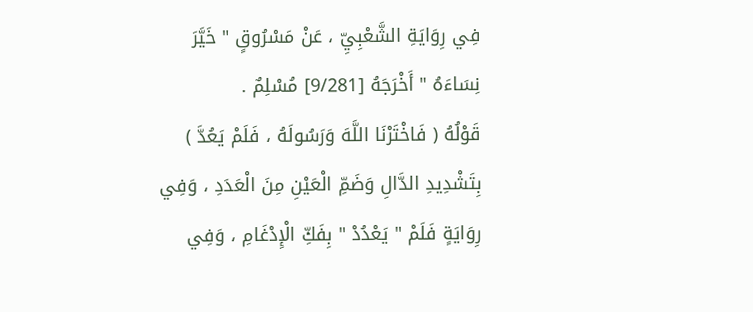فِي رِوَايَةِ الشَّعْبِيِّ ، عَنْ مَسْرُوقٍ " خَيَّرَ نِسَاءَهُ " أَخْرَجَهُ [9/281] مُسْلِمٌ .
قَوْلُهُ ( فَاخْتَرْنَا اللَّهَ وَرَسُولَهُ ، فَلَمْ يَعُدَّ ) بِتَشْدِيدِ الدَّالِ وَضَمِّ الْعَيْنِ مِنَ الْعَدَدِ ، وَفِي رِوَايَةٍ فَلَمْ " يَعْدُدْ " بِفَكِّ الْإِدْغَامِ ، وَفِي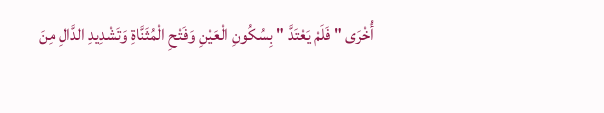أُخْرَى " فَلَمْ يَعْتَدَّ " بِسُكُونِ الْعَيْنِ وَفَتْحِ الْمُثَنَّاةِ وَتَشْدِيدِ الدَّالِ مِنَ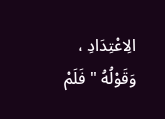الِاعْتِدَادِ ، وَقَوْلُهُ " فَلَمْ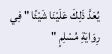يُعَدَّ ذَلِكَ عَلَيْنَا شَيْئًا " فِي رِوَايَةِ مُسْلِمٍ "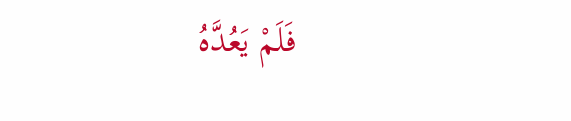فَلَمْ يَعُدَّهُ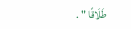طَلَاقًا " .